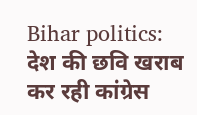Bihar politics: देश की छवि खराब कर रही कांग्रेस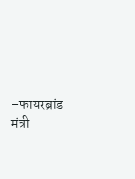–फायरब्रांड मंत्री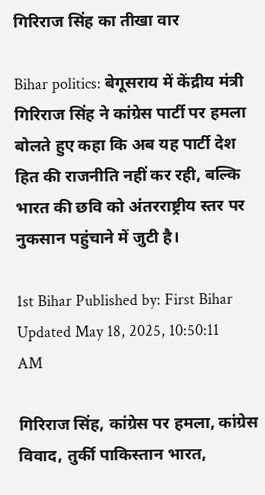गिरिराज सिंह का तीखा वार

Bihar politics: बेगूसराय में केंद्रीय मंत्री गिरिराज सिंह ने कांग्रेस पार्टी पर हमला बोलते हुए कहा कि अब यह पार्टी देश हित की राजनीति नहीं कर रही, बल्कि भारत की छवि को अंतरराष्ट्रीय स्तर पर नुकसान पहुंचाने में जुटी है।

1st Bihar Published by: First Bihar Updated May 18, 2025, 10:50:11 AM

गिरिराज सिंह, कांग्रेस पर हमला, कांग्रेस विवाद, तुर्की पाकिस्तान भारत,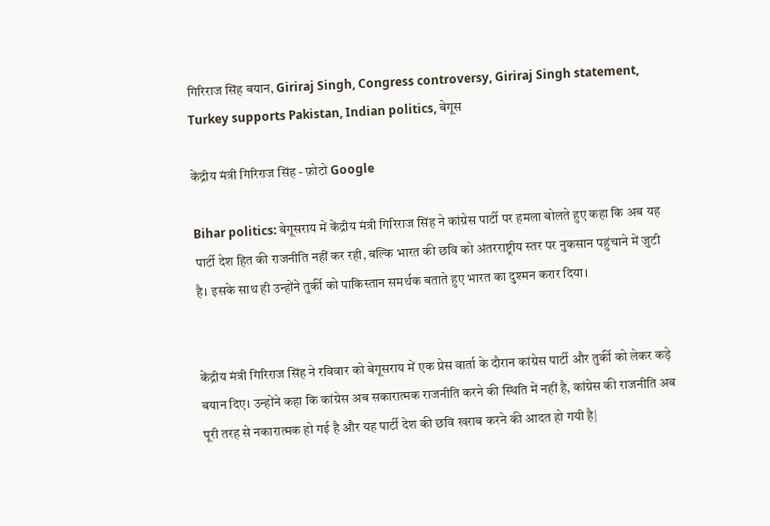गिरिराज सिंह बयान, Giriraj Singh, Congress controversy, Giriraj Singh statement, Turkey supports Pakistan, Indian politics, बेगूस

केंद्रीय मंत्री गिरिराज सिंह - फ़ोटो Google

Bihar politics: बेगूसराय में केंद्रीय मंत्री गिरिराज सिंह ने कांग्रेस पार्टी पर हमला बोलते हुए कहा कि अब यह पार्टी देश हित की राजनीति नहीं कर रही, बल्कि भारत की छवि को अंतरराष्ट्रीय स्तर पर नुकसान पहुंचाने में जुटी है। इसके साथ ही उन्होंने तुर्की को पाकिस्तान समर्थक बताते हुए भारत का दुश्मन करार दिया।


केंद्रीय मंत्री गिरिराज सिंह ने रविवार को बेगूसराय में एक प्रेस वार्ता के दौरान कांग्रेस पार्टी और तुर्की को लेकर कड़े बयान दिए। उन्होंने कहा कि कांग्रेस अब सकारात्मक राजनीति करने की स्थिति में नहीं है, कांग्रेस की राजनीति अब पूरी तरह से नकारात्मक हो गई है और यह पार्टी देश की छवि खराब करने की आदत हो गयी है|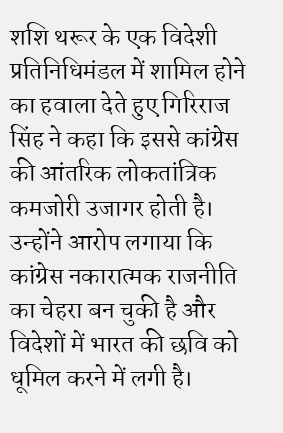शशि थरूर के एक विदेशी प्रतिनिधिमंडल में शामिल होने का हवाला देते हुए गिरिराज सिंह ने कहा कि इससे कांग्रेस की आंतरिक लोकतांत्रिक कमजोरी उजागर होती है। उन्होंने आरोप लगाया कि कांग्रेस नकारात्मक राजनीति का चेहरा बन चुकी है और विदेशों में भारत की छवि को धूमिल करने में लगी है।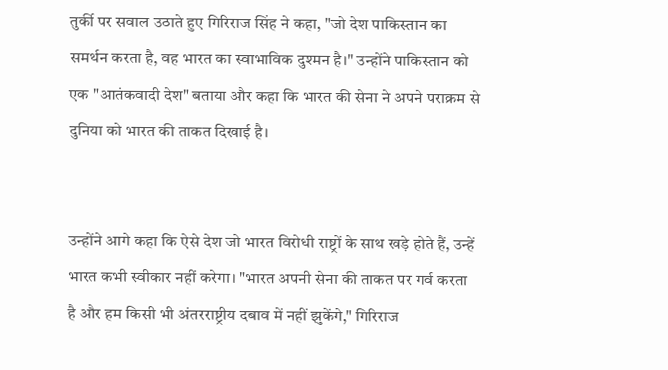तुर्की पर सवाल उठाते हुए गिरिराज सिंह ने कहा, "जो देश पाकिस्तान का समर्थन करता है, वह भारत का स्वाभाविक दुश्मन है।" उन्होंने पाकिस्तान को एक "आतंकवादी देश" बताया और कहा कि भारत की सेना ने अपने पराक्रम से दुनिया को भारत की ताकत दिखाई है।


उन्होंने आगे कहा कि ऐसे देश जो भारत विरोधी राष्ट्रों के साथ खड़े होते हैं, उन्हें भारत कभी स्वीकार नहीं करेगा। "भारत अपनी सेना की ताकत पर गर्व करता है और हम किसी भी अंतरराष्ट्रीय दबाव में नहीं झुकेंगे," गिरिराज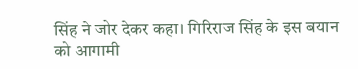सिंह ने जोर देकर कहा। गिरिराज सिंह के इस बयान को आगामी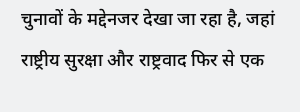चुनावों के मद्देनजर देखा जा रहा है, जहां राष्ट्रीय सुरक्षा और राष्ट्रवाद फिर से एक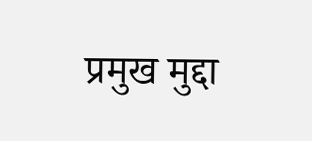प्रमुख मुद्दा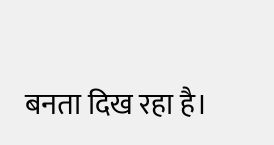बनता दिख रहा है।